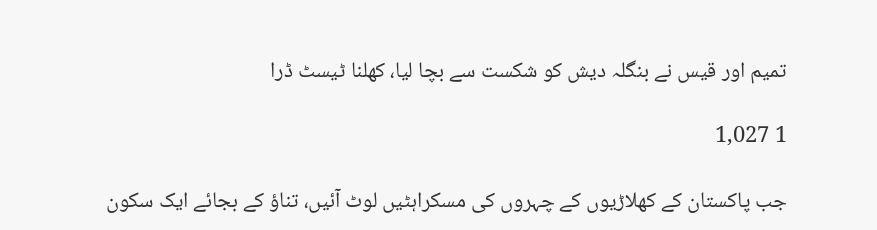تمیم اور قیس نے بنگلہ دیش کو شکست سے بچا لیا، کھلنا ٹیسٹ ڈرا

1 1,027

جب پاکستان کے کھلاڑیوں کے چہروں کی مسکراہٹیں لوٹ آئیں، تناؤ کے بجائے ایک سکون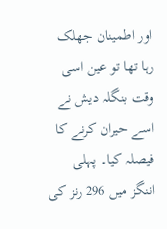اور اطمینان جھلک رہا تھا تو عین اسی وقت بنگلہ دیش نے اسے حیران کرنے کا فیصلہ کیا۔ پہلی اننگز میں 296 رنز کی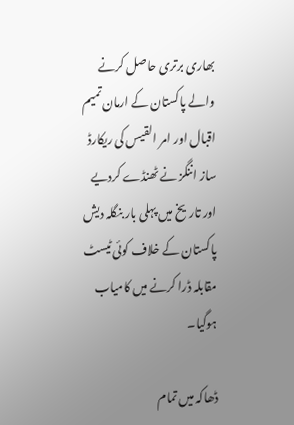بھاری برتری حاصل کرنے والے پاکستان کے ارمان تمیم اقبال اور امر القیس کی ریکارڈ ساز اننگز نے ٹھنڈے کردیے اور تاریخ میں پہلی بار بنگلہ دیش پاکستان کے خلاف کوئی ٹیسٹ مقابلہ ڈرا کرنے میں کامیاب ہوگیا۔

ڈھاکہ میں تمام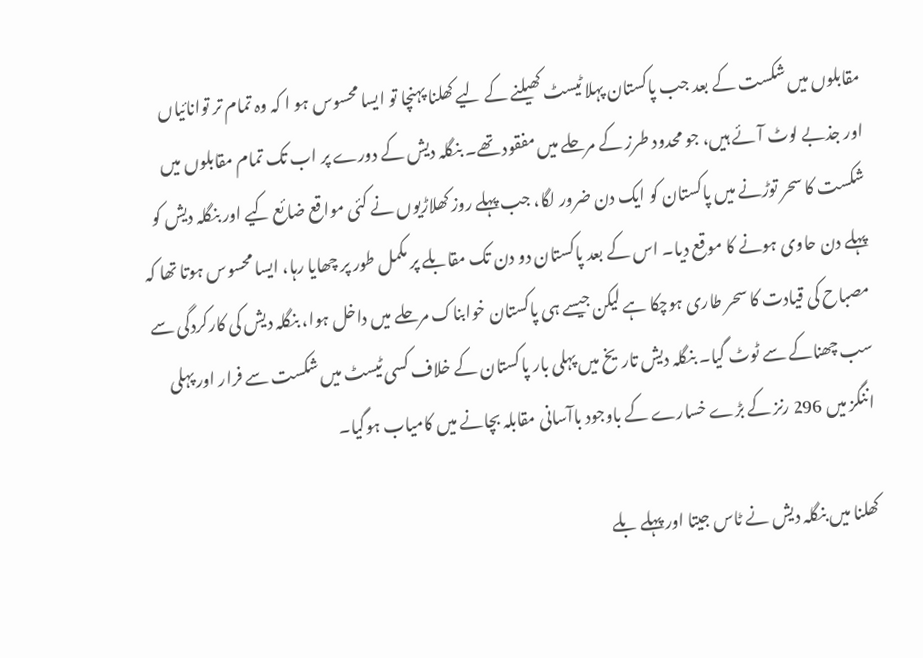مقابلوں میں شکست کے بعد جب پاکستان پہلا ٹیسٹ کھیلنے کے لیے کھلنا پہنچا تو ایسا محسوس ہو ا کہ وہ تمام تر توانائیاں اور جذبے لوٹ آئے ہیں، جو محدود طرز کے مرحلے میں مفقود تھے۔ بنگلہ دیش کے دورے پر اب تک تمام مقابلوں میں شکست کا سحر توڑنے میں پاکستان کو ایک دن ضرور لگا، جب پہلے روز کھلاڑیوں نے کئی مواقع ضائع کیے اور بنگلہ دیش کو پہلے دن حاوی ہونے کا موقع دیا۔ اس کے بعد پاکستان دو دن تک مقابلے پر مکمل طور پر چھایا رہا، ایسا محسوس ہوتا تھا کہ مصباح کی قیادت کا سحر طاری ہوچکا ہے لیکن جیسے ہی پاکستان خوابناک مرحلے میں داخل ہوا، بنگلہ دیش کی کارکردگی سے سب چھناکے سے ٹوٹ گیا۔ بنگلہ دیش تاریخ میں پہلی بار پاکستان کے خلاف کسی ٹیسٹ میں شکست سے فرار اور پہلی اننگز میں 296 رنز کے بڑے خسارے کے باوجود باآسانی مقابلہ بچانے میں کامیاب ہوگیا۔

کھلنا میں بنگلہ دیش نے ٹاس جیتا اور پہلے بلے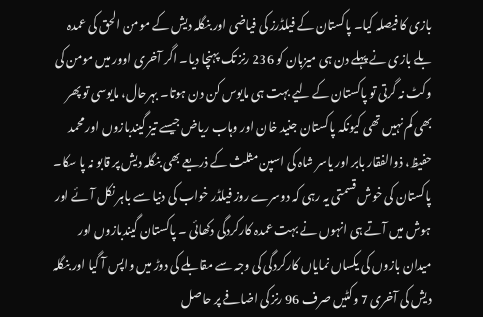بازی کا فیصلہ کیا۔ پاکستان کے فیلڈرز کی فیاضی اور بنگلہ دیش کے مومن الحق کی عمدہ بلے بازی نے پہلے دن ہی میزبان کو 236 رنز تک پہنچا دیا۔ اگر آخری اوور میں مومن کی وکٹ نہ گرتی تو پاکستان کے لیے بہت ہی مایوس کن دن ہوتا۔ بہرحال، مایوسی تو پھر بھی کم نہیں تھی کیونکہ پاکستان جنید خان اور وہاب ریاض جیسے تیز گیندبازوں اور محمد حفیظ، ذوالفقار بابر اور یاسر شاہ کی اسپن مثلث کے ذریعے بھی بنگلہ دیش پر قابو نہ پا سکا۔ پاکستان کی خوش قسمتی یہ رہی کہ دوسرے روز فیلڈر خواب کی دنیا سے باہر نکل آئے اور ہوش میں آتے ہی انہوں نے بہت عمدہ کارکردگی دکھائی ۔ پاکستان گیندبازوں اور میدان بازوں کی یکساں نمایاں کارکردگی کی وجہ سے مقابلے کی دوڑ میں واپس آ گیا اور بنگلہ دیش کی آخری 7 وکٹیں صرف 96 رنز کی اضافے پر حاصل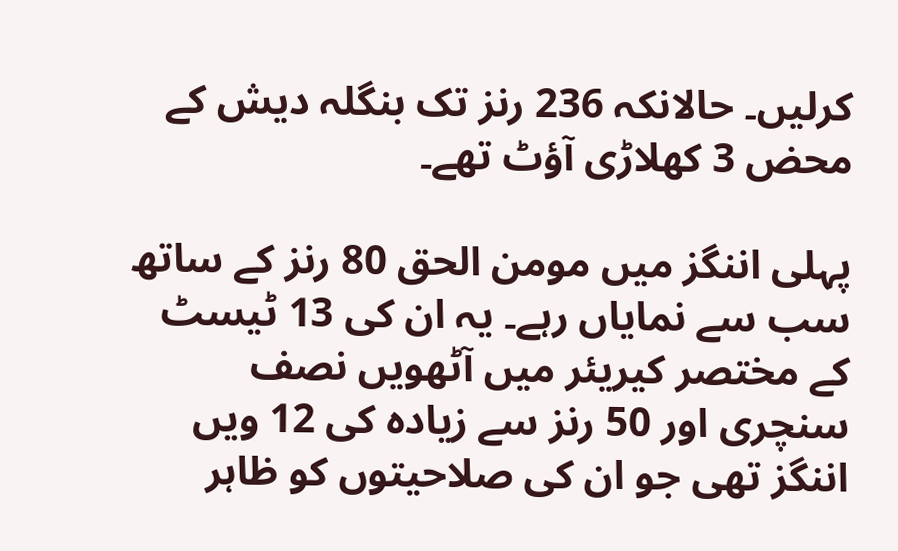کرلیں۔ حالانکہ 236 رنز تک بنگلہ دیش کے محض 3 کھلاڑی آؤٹ تھے۔

پہلی اننگز میں مومن الحق 80 رنز کے ساتھ سب سے نمایاں رہے۔ یہ ان کی 13 ٹیسٹ کے مختصر کیریئر میں آٹھویں نصف سنچری اور 50 رنز سے زیادہ کی 12 ویں اننگز تھی جو ان کی صلاحیتوں کو ظاہر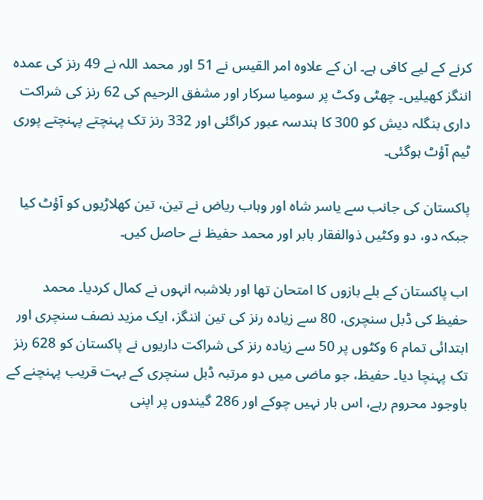کرنے کے لیے کافی ہے۔ ان کے علاوہ امر القیس نے 51 اور محمد اللہ نے 49 رنز کی عمدہ اننگز کھیلیں۔ چھٹی وکٹ پر سومیا سرکار اور مشفق الرحیم کی 62 رنز کی شراکت داری بنگلہ دیش کو 300 کا ہندسہ عبور کراگئی اور 332 رنز تک پہنچتے پہنچتے پوری ٹیم آؤٹ ہوگئی۔

پاکستان کی جانب سے یاسر شاہ اور وہاب ریاض نے تین، تین کھلاڑیوں کو آؤٹ کیا جبکہ دو، دو وکٹیں ذوالفقار بابر اور محمد حفیظ نے حاصل کیں۔

اب پاکستان کے بلے بازوں کا امتحان تھا اور بلاشبہ انہوں نے کمال کردیا۔ محمد حفیظ کی ڈبل سنچری، 80 سے زیادہ رنز کی تین اننگز، ایک مزید نصف سنچری اور ابتدائی تمام 6 وکٹوں پر 50 سے زیادہ رنز کی شراکت داریوں نے پاکستان کو 628 رنز تک پہنچا دیا۔ حفیظ، جو ماضی میں دو مرتبہ ڈبل سنچری کے بہت قریب پہنچنے کے باوجود محروم رہے، اس بار نہیں چوکے اور 286 گیندوں پر اپنی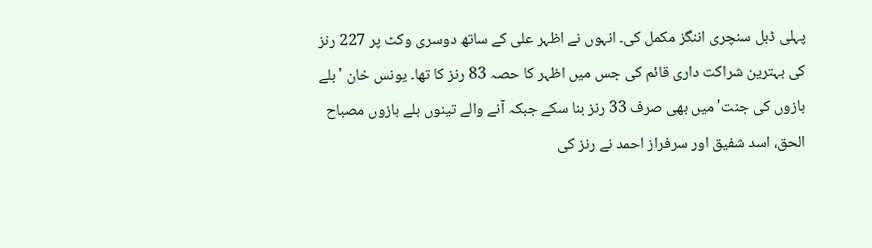پہلی ڈبل سنچری اننگز مکمل کی۔ انہوں نے اظہر علی کے ساتھ دوسری وکٹ پر 227 رنز کی بہترین شراکت داری قائم کی جس میں اظہر کا حصہ 83 رنز کا تھا۔ یونس خان 'بلے بازوں کی جنت' میں بھی صرف 33 رنز بنا سکے جبکہ آنے والے تینوں بلے بازوں مصباح الحق، اسد شفیق اور سرفراز احمد نے رنز کی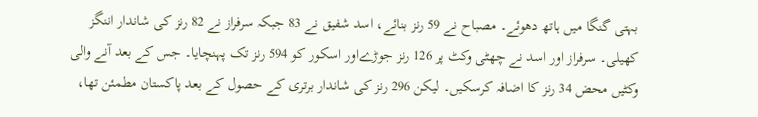بہتی گنگا میں ہاتھ دھوئے۔ مصباح نے 59 رنز بنائے، اسد شفیق نے 83 جبکہ سرفراز نے 82 رنز کی شاندار اننگز کھیلی۔ سرفراز اور اسد نے چھٹی وکٹ پر 126 رنز جوڑےاور اسکور کو 594 رنز تک پہنچایا۔ جس کے بعد آنے والی وکٹیں محض 34 رنز کا اضافہ کرسکیں۔ لیکن 296 رنز کی شاندار برتری کے حصول کے بعد پاکستان مطمئن تھا،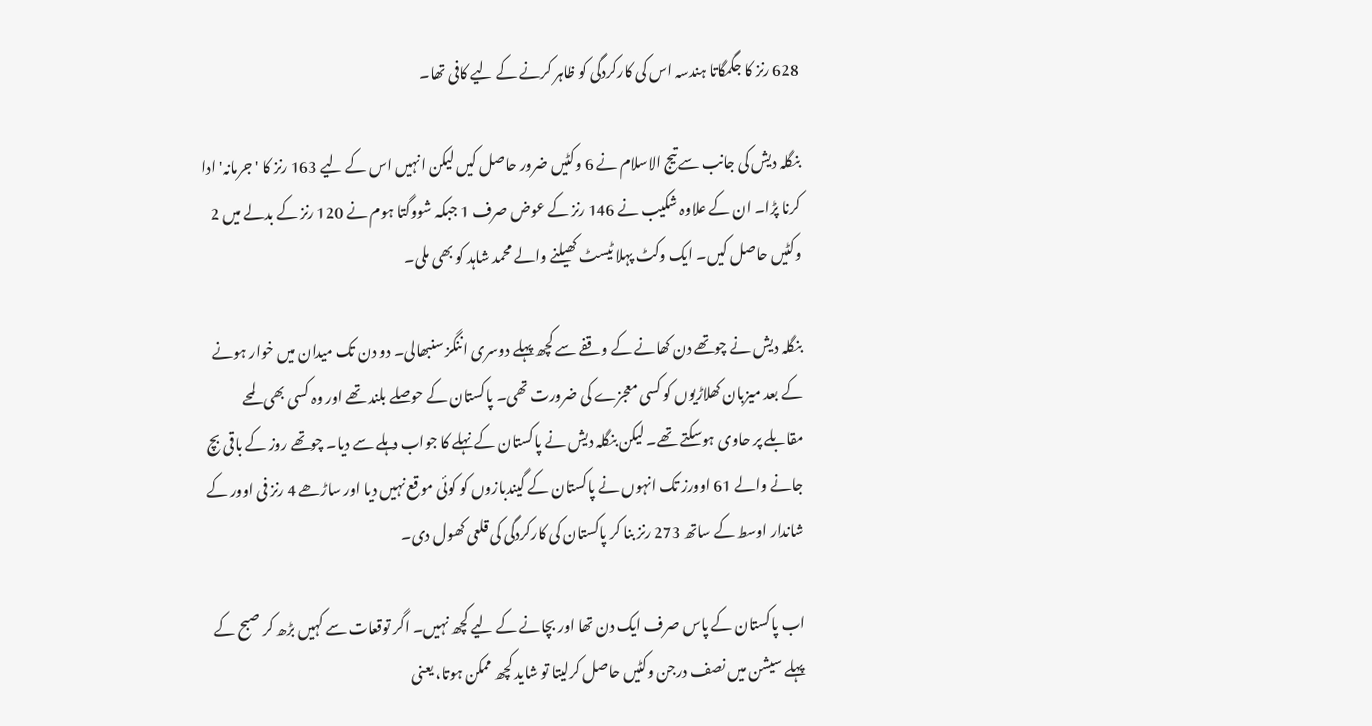628 رنز کا جگمگاتا ہندسہ اس کی کارکردگی کو ظاہر کرنے کے لیے کافی تھا۔

بنگلہ دیش کی جانب سےتیج الاسلام نے 6 وکٹیں ضرور حاصل کیں لیکن انہیں اس کے لیے 163 رنز کا 'جرمانہ' ادا کرنا پڑا۔ ان کے علاوہ شکیب نے 146 رنز کے عوض صرف 1 جبکہ شووگتا ہوم نے 120 رنز کے بدلے میں 2 وکٹیں حاصل کیں۔ ایک وکٹ پہلا ٹیسٹ کھیلنے والے محمد شاہد کو بھی ملی۔

بنگلہ دیش نے چوتھے دن کھانے کے وقفے سے کچھ پہلے دوسری اننگز سنبھالی۔ دو دن تک میدان میں خوار ہونے کے بعد میزبان کھلاڑیوں کو کسی معجزے کی ضرورت تھی۔ پاکستان کے حوصلے بلند تھے اور وہ کسی بھی لمحے مقابلے پر حاوی ہوسکتے تھے۔ لیکن بنگلہ دیش نے پاکستان کے نہلے کا جواب دہلے سے دیا۔ چوتھے روز کے باقی بچ جانے والے 61 اوورز تک انہوں نے پاکستان کے گیندبازوں کو کوئی موقع نہیں دیا اور ساڑھے 4 رنز فی اوور کے شاندار اوسط کے ساتھ 273 رنز بنا کر پاکستان کی کارکردگی کی قلعی کھول دی۔

اب پاکستان کے پاس صرف ایک دن تھا اور بچانے کے لیے کچھ نہیں۔ اگر توقعات سے کہیں بڑھ کر صبح کے پہلے سیشن میں نصف درجن وکٹیں حاصل کرلیتا تو شاید کچھ ممکن ہوتا، یعنی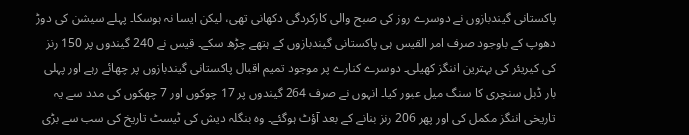پاکستانی گیندبازوں نے دوسرے روز کی صبح والی کارکردگی دکھانی تھی، لیکن ایسا نہ ہوسکا۔ پہلے سیشن کی دوڑ دھوپ کے باوجود صرف امر القیس ہی پاکستانی گیندبازوں کے ہتھے چڑھ سکے۔ قیس نے 240 گیندوں پر 150 رنز کی کیریئر کی بہترین اننگز کھیلی۔ دوسرے کنارے پر موجود تمیم اقبال پاکستانی گیندبازوں پر چھائے رہے اور پہلی بار ڈبل سنچری کا سنگ میل عبور کیا۔ انہوں نے صرف 264 گیندوں پر 17 چوکوں اور 7 چھکوں کی مدد سے یہ تاریخی اننگز مکمل کی اور پھر 206 رنز بنانے کے بعد آؤٹ ہوگئے۔ وہ بنگلہ دیش کی ٹیسٹ تاریخ کی سب سے بڑی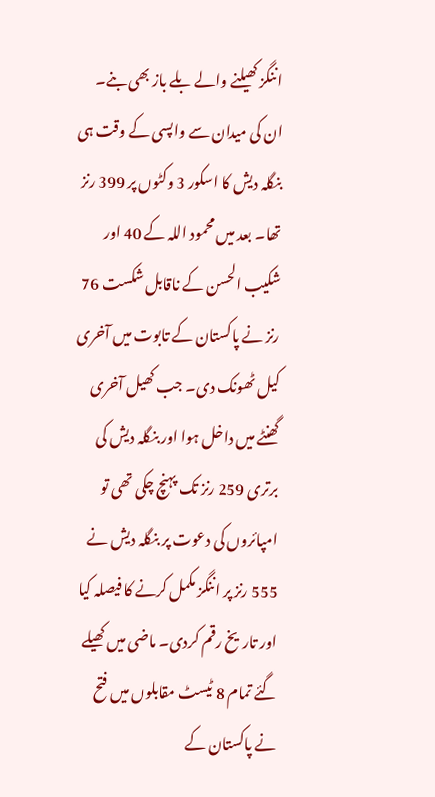اننگز کھیلنے والے بلے باز بھی بنے۔ ان کی میدان سے واپسی کے وقت ہی بنگلہ دیش کا اسکور 3 وکٹوں پر 399 رنز تھا۔ بعد میں محمود اللہ کے 40 اور شکیب الحسن کے ناقابل شکست 76 رنز نے پاکستان کے تابوت میں آخری کیل ٹھونک دی۔ جب کھیل آخری گھنٹے میں داخل ہوا اور بنگلہ دیش کی برتری 259 رنز تک پہنچ چکی تھی تو امپائروں کی دعوت پر بنگلہ دیش نے 555 رنز پر اننگز مکمل کرنے کا فیصلہ کیا اور تاریخ رقم کردی۔ ماضی میں کھیلے گئے تمام 8 ٹیسٹ مقابلوں میں فتح نے پاکستان کے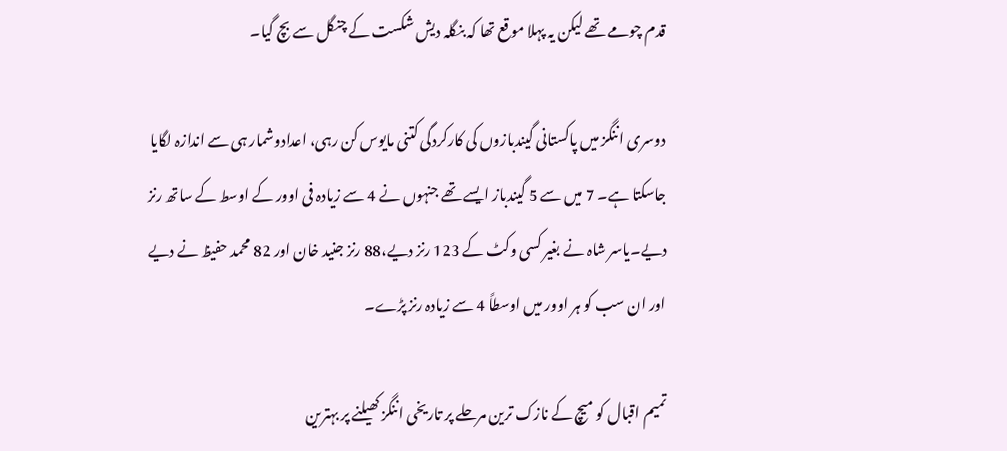قدم چومے تھے لیکن یہ پہلا موقع تھا کہ بنگلہ دیش شکست کے چنگل سے بچ گیا۔

دوسری اننگز میں پاکستانی گیندبازوں کی کارکردگی کتنی مایوس کن رہی، اعدادوشمار ہی سے اندازہ لگایا جاسکتا ہے۔ 7 میں سے 5 گیندباز ایسے تھے جنہوں نے 4 سے زیادہ فی اوور کے اوسط کے ساتھ رنز دیے۔یاسر شاہ نے بغیر کسی وکٹ کے 123 رنز دیے،88 رنز جنید خان اور 82 محمد حفیظ نے دیے اور ان سب کو ہر اوور میں اوسطاً 4 سے زیادہ رنز پڑے۔

تمیم اقبال کو میچ کے نازک ترین مرحلے پر تاریخی اننگز کھیلنے پر بہترین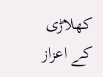کھلاڑی کے اعزاز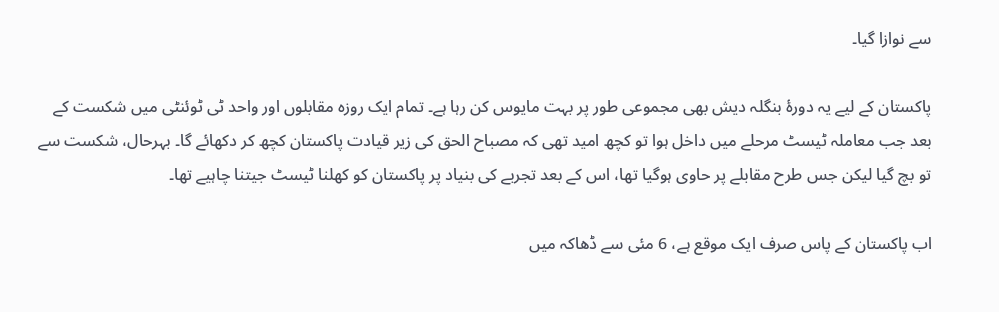سے نوازا گیا۔

پاکستان کے لیے یہ دورۂ بنگلہ دیش بھی مجموعی طور پر بہت مایوس کن رہا ہے۔ تمام ایک روزہ مقابلوں اور واحد ٹی ٹوئنٹی میں شکست کے بعد جب معاملہ ٹیسٹ مرحلے میں داخل ہوا تو کچھ امید تھی کہ مصباح الحق کی زیر قیادت پاکستان کچھ کر دکھائے گا۔ بہرحال، شکست سے تو بچ گیا لیکن جس طرح مقابلے پر حاوی ہوگیا تھا، اس کے بعد تجربے کی بنیاد پر پاکستان کو کھلنا ٹیسٹ جیتنا چاہیے تھا۔

اب پاکستان کے پاس صرف ایک موقع ہے، 6 مئی سے ڈھاکہ میں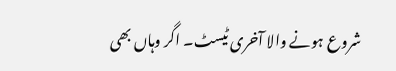شروع ہونے والا آخری ٹیسٹ۔ اگر وہاں بھی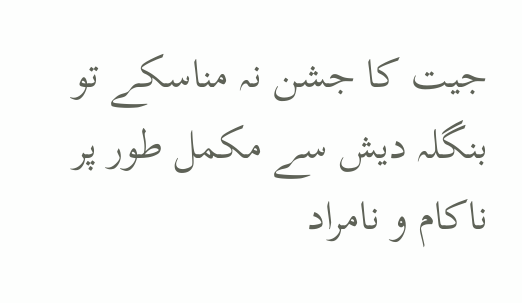جیت کا جشن نہ مناسکے تو بنگلہ دیش سے مکمل طور پر ناکام و نامراد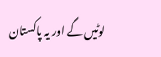لوٹیں گے اور یہ پاکستان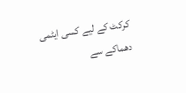کرکٹ کے لیے کسی ایٹمی دھماکے سے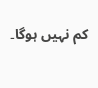کم نہیں ہوگا۔